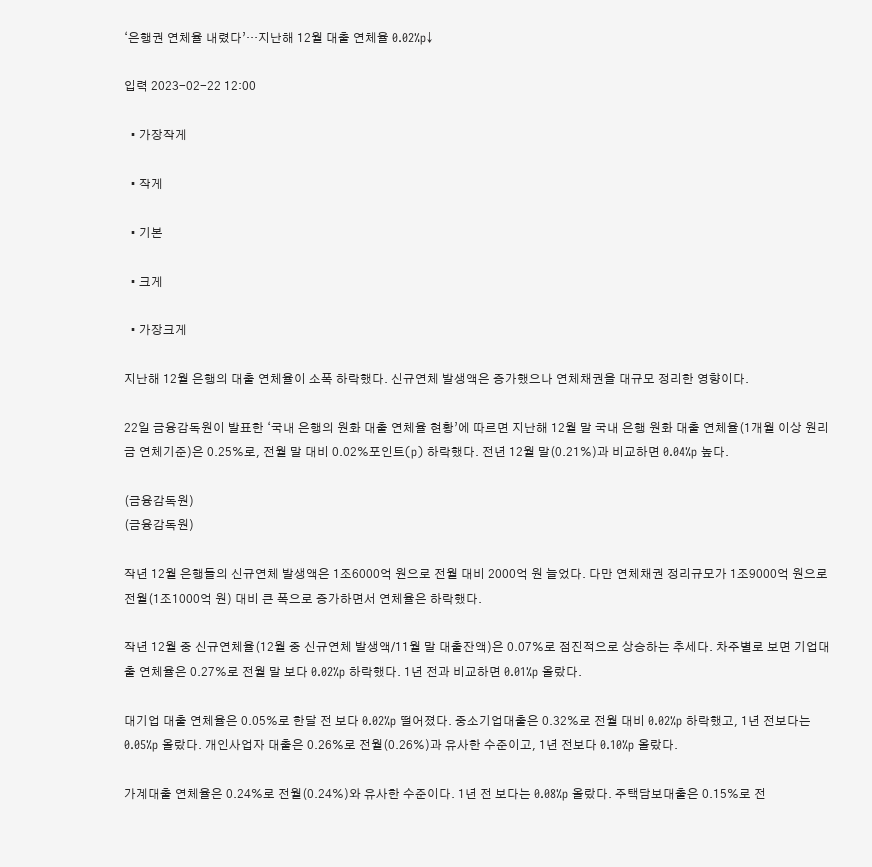‘은행권 연체율 내렸다’…지난해 12월 대출 연체율 0.02%p↓

입력 2023-02-22 12:00

  • 가장작게

  • 작게

  • 기본

  • 크게

  • 가장크게

지난해 12월 은행의 대출 연체율이 소폭 하락했다. 신규연체 발생액은 증가했으나 연체채권을 대규모 정리한 영향이다.

22일 금융감독원이 발표한 ‘국내 은행의 원화 대출 연체율 현황’에 따르면 지난해 12월 말 국내 은행 원화 대출 연체율(1개월 이상 원리금 연체기준)은 0.25%로, 전월 말 대비 0.02%포인트(p) 하락했다. 전년 12월 말(0.21%)과 비교하면 0.04%p 높다.

(금융감독원)
(금융감독원)

작년 12월 은행들의 신규연체 발생액은 1조6000억 원으로 전월 대비 2000억 원 늘었다. 다만 연체채권 정리규모가 1조9000억 원으로 전월(1조1000억 원) 대비 큰 폭으로 증가하면서 연체율은 하락했다.

작년 12월 중 신규연체율(12월 중 신규연체 발생액/11월 말 대출잔액)은 0.07%로 점진적으로 상승하는 추세다. 차주별로 보면 기업대출 연체율은 0.27%로 전월 말 보다 0.02%p 하락했다. 1년 전과 비교하면 0.01%p 올랐다.

대기업 대출 연체율은 0.05%로 한달 전 보다 0.02%p 떨어졌다. 중소기업대출은 0.32%로 전월 대비 0.02%p 하락했고, 1년 전보다는 0.05%p 올랐다. 개인사업자 대출은 0.26%로 전월(0.26%)과 유사한 수준이고, 1년 전보다 0.10%p 올랐다.

가계대출 연체율은 0.24%로 전월(0.24%)와 유사한 수준이다. 1년 전 보다는 0.08%p 올랐다. 주택담보대출은 0.15%로 전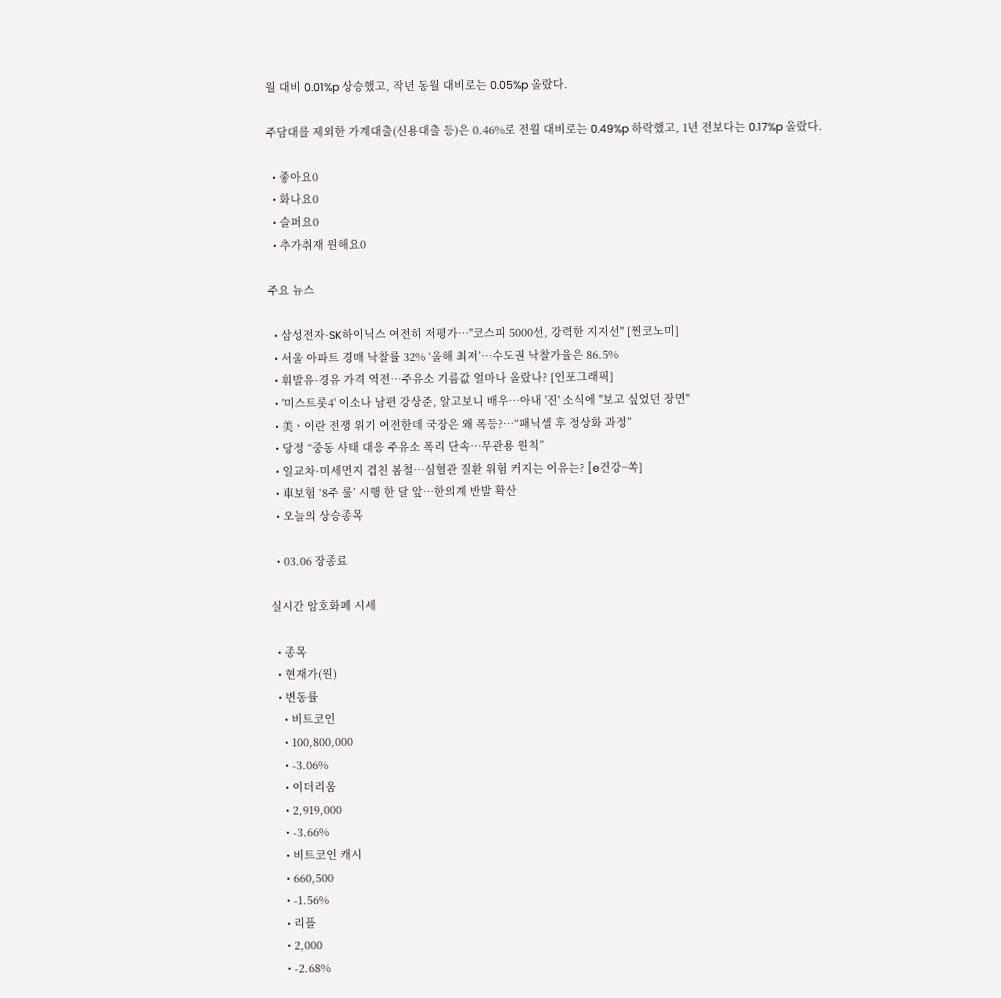월 대비 0.01%p 상승했고, 작년 동월 대비로는 0.05%p 올랐다.

주담대를 제외한 가계대출(신용대출 등)은 0.46%로 전월 대비로는 0.49%p 하락했고, 1년 전보다는 0.17%p 올랐다.

  • 좋아요0
  • 화나요0
  • 슬퍼요0
  • 추가취재 원해요0

주요 뉴스

  • 삼성전자·SK하이닉스 여전히 저평가…"코스피 5000선, 강력한 지지선" [찐코노미]
  • 서울 아파트 경매 낙찰률 32% ‘올해 최저’⋯수도권 낙찰가율은 86.5%
  • 휘발유·경유 가격 역전…주유소 기름값 얼마나 올랐나? [인포그래픽]
  • '미스트롯4' 이소나 남편 강상준, 알고보니 배우⋯아내 '진' 소식에 "보고 싶었던 장면"
  • 美ㆍ이란 전쟁 위기 여전한데 국장은 왜 폭등?⋯“패닉셀 후 정상화 과정”
  • 당정 “중동 사태 대응 주유소 폭리 단속…무관용 원칙”
  • 일교차·미세먼지 겹친 봄철…심혈관 질환 위험 커지는 이유는? [e건강~쏙]
  • 車보험 ‘8주 룰’ 시행 한 달 앞…한의계 반발 확산
  • 오늘의 상승종목

  • 03.06 장종료

실시간 암호화폐 시세

  • 종목
  • 현재가(원)
  • 변동률
    • 비트코인
    • 100,800,000
    • -3.06%
    • 이더리움
    • 2,919,000
    • -3.66%
    • 비트코인 캐시
    • 660,500
    • -1.56%
    • 리플
    • 2,000
    • -2.68%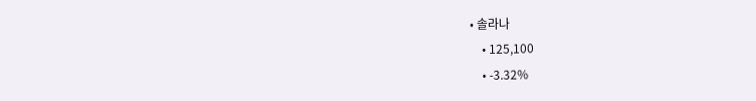• 솔라나
    • 125,100
    • -3.32%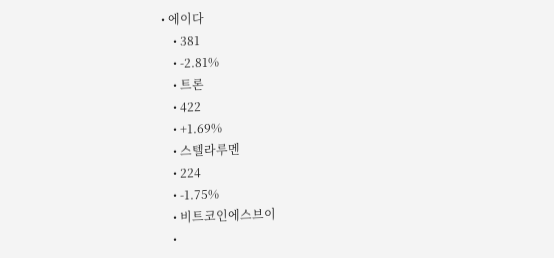• 에이다
    • 381
    • -2.81%
    • 트론
    • 422
    • +1.69%
    • 스텔라루멘
    • 224
    • -1.75%
    • 비트코인에스브이
    •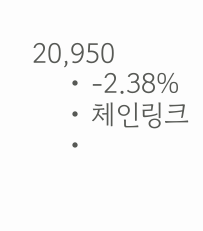20,950
    • -2.38%
    • 체인링크
    •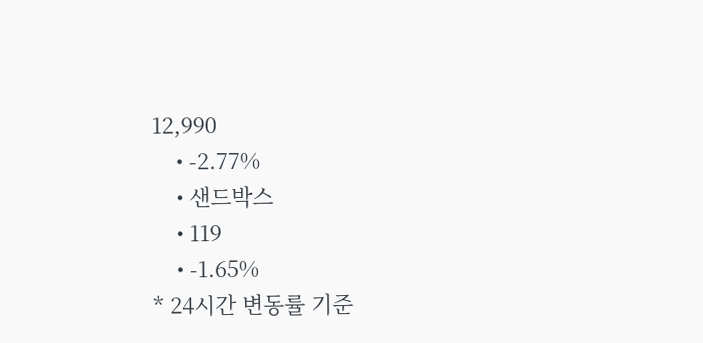12,990
    • -2.77%
    • 샌드박스
    • 119
    • -1.65%
* 24시간 변동률 기준